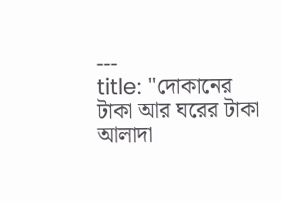---
title: "দোকানের টাকা আর ঘরের টাকা আলাদা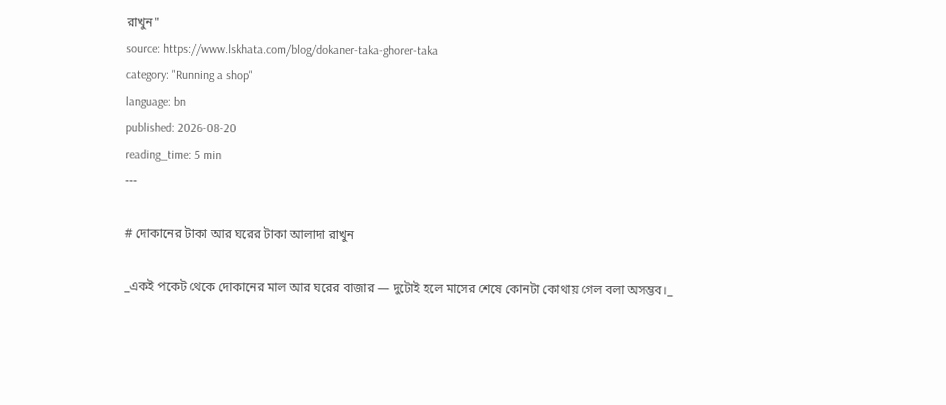রাখুন"
source: https://www.lskhata.com/blog/dokaner-taka-ghorer-taka
category: "Running a shop"
language: bn
published: 2026-08-20
reading_time: 5 min
---

# দোকানের টাকা আর ঘরের টাকা আলাদা রাখুন

_একই পকেট থেকে দোকানের মাল আর ঘরের বাজার — দুটোই হলে মাসের শেষে কোনটা কোথায় গেল বলা অসম্ভব।_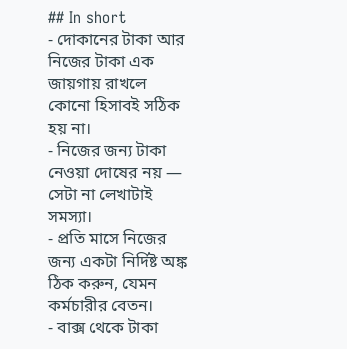## In short
- দোকানের টাকা আর নিজের টাকা এক জায়গায় রাখলে কোনো হিসাবই সঠিক হয় না।
- নিজের জন্য টাকা নেওয়া দোষের নয় — সেটা না লেখাটাই সমস্যা।
- প্রতি মাসে নিজের জন্য একটা নির্দিষ্ট অঙ্ক ঠিক করুন, যেমন কর্মচারীর বেতন।
- বাক্স থেকে টাকা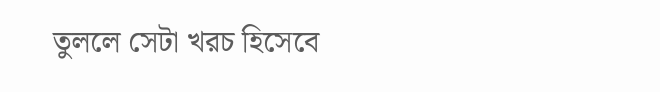তুললে সেটা খরচ হিসেবে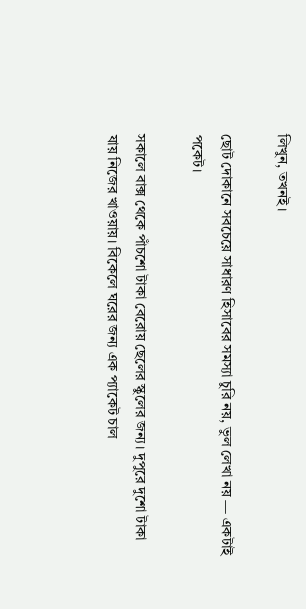লিখুন, তখনই।

ছোট দোকানে সবচেয়ে সাধারণ হিসাবের সমস্যা চুরি নয়, ভুল লেখা নয় — একটাই পকেট।

সকালে বাক্স থেকে পাঁচশো টাকা বেরোয় ছেলের স্কুলের জন্য। দুপুরে দুশো টাকা যায় নিজের খাওয়ায়। বিকেলে ঘরের জন্য এক প্যাকেট চাল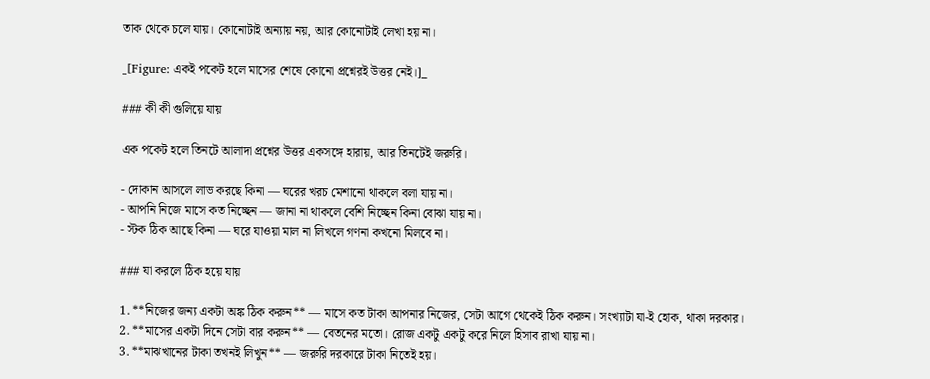তাক থেকে চলে যায়। কোনোটাই অন্যায় নয়, আর কোনোটাই লেখা হয় না।

_[Figure: একই পকেট হলে মাসের শেষে কোনো প্রশ্নেরই উত্তর নেই।]_

### কী কী গুলিয়ে যায়

এক পকেট হলে তিনটে আলাদা প্রশ্নের উত্তর একসঙ্গে হারায়, আর তিনটেই জরুরি।

- দোকান আসলে লাভ করছে কিনা — ঘরের খরচ মেশানো থাকলে বলা যায় না।
- আপনি নিজে মাসে কত নিচ্ছেন — জানা না থাকলে বেশি নিচ্ছেন কিনা বোঝা যায় না।
- স্টক ঠিক আছে কিনা — ঘরে যাওয়া মাল না লিখলে গণনা কখনো মিলবে না।

### যা করলে ঠিক হয়ে যায়

1. **নিজের জন্য একটা অঙ্ক ঠিক করুন** — মাসে কত টাকা আপনার নিজের, সেটা আগে থেকেই ঠিক করুন। সংখ্যাটা যা-ই হোক, থাকা দরকার।
2. **মাসের একটা দিনে সেটা বার করুন** — বেতনের মতো। রোজ একটু একটু করে নিলে হিসাব রাখা যায় না।
3. **মাঝখানের টাকা তখনই লিখুন** — জরুরি দরকারে টাকা নিতেই হয়।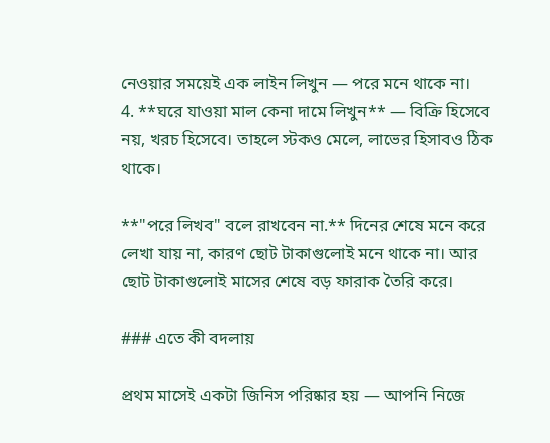নেওয়ার সময়েই এক লাইন লিখুন — পরে মনে থাকে না।
4. **ঘরে যাওয়া মাল কেনা দামে লিখুন** — বিক্রি হিসেবে নয়, খরচ হিসেবে। তাহলে স্টকও মেলে, লাভের হিসাবও ঠিক থাকে।

**"পরে লিখব" বলে রাখবেন না.** দিনের শেষে মনে করে লেখা যায় না, কারণ ছোট টাকাগুলোই মনে থাকে না। আর ছোট টাকাগুলোই মাসের শেষে বড় ফারাক তৈরি করে।

### এতে কী বদলায়

প্রথম মাসেই একটা জিনিস পরিষ্কার হয় — আপনি নিজে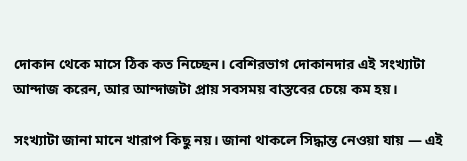দোকান থেকে মাসে ঠিক কত নিচ্ছেন। বেশিরভাগ দোকানদার এই সংখ্যাটা আন্দাজ করেন, আর আন্দাজটা প্রায় সবসময় বাস্তবের চেয়ে কম হয়।

সংখ্যাটা জানা মানে খারাপ কিছু নয়। জানা থাকলে সিদ্ধান্ত নেওয়া যায় — এই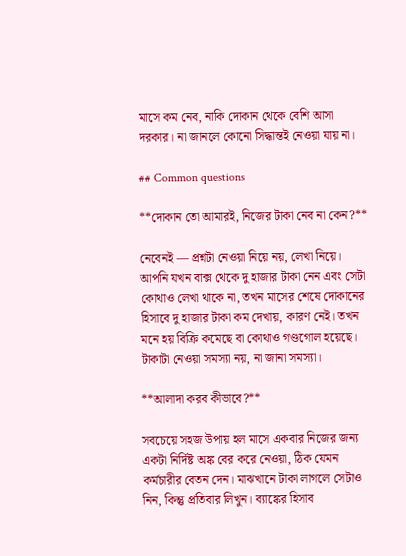মাসে কম নেব, নাকি দোকান থেকে বেশি আসা দরকার। না জানলে কোনো সিদ্ধান্তই নেওয়া যায় না।

## Common questions

**দোকান তো আমারই, নিজের টাকা নেব না কেন?**

নেবেনই — প্রশ্নটা নেওয়া নিয়ে নয়, লেখা নিয়ে। আপনি যখন বাক্স থেকে দু হাজার টাকা নেন এবং সেটা কোথাও লেখা থাকে না, তখন মাসের শেষে দোকানের হিসাবে দু হাজার টাকা কম দেখায়, কারণ নেই। তখন মনে হয় বিক্রি কমেছে বা কোথাও গণ্ডগোল হয়েছে। টাকাটা নেওয়া সমস্যা নয়, না জানা সমস্যা।

**আলাদা করব কীভাবে?**

সবচেয়ে সহজ উপায় হল মাসে একবার নিজের জন্য একটা নির্দিষ্ট অঙ্ক বের করে নেওয়া, ঠিক যেমন কর্মচারীর বেতন দেন। মাঝখানে টাকা লাগলে সেটাও নিন, কিন্তু প্রতিবার লিখুন। ব্যাঙ্কের হিসাব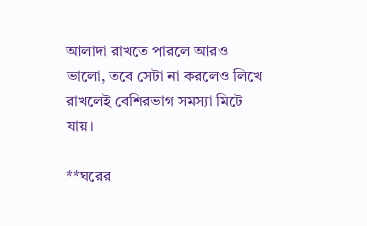আলাদা রাখতে পারলে আরও ভালো, তবে সেটা না করলেও লিখে রাখলেই বেশিরভাগ সমস্যা মিটে যায়।

**ঘরের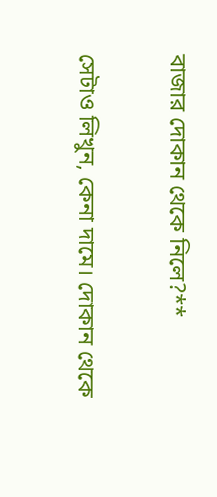বাজার দোকান থেকে নিলে?**

সেটাও লিখুন, কেনা দামে। দোকান থেকে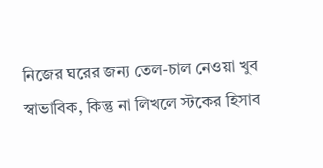নিজের ঘরের জন্য তেল-চাল নেওয়া খুব স্বাভাবিক, কিন্তু না লিখলে স্টকের হিসাব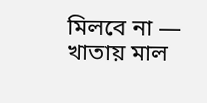মিলবে না — খাতায় মাল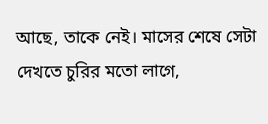আছে, তাকে নেই। মাসের শেষে সেটা দেখতে চুরির মতো লাগে,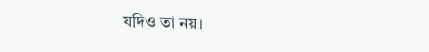যদিও তা নয়।